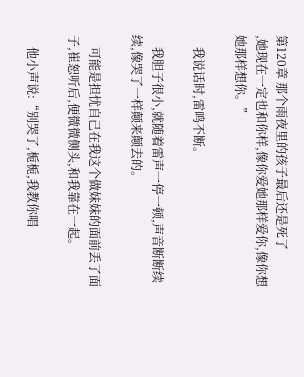第120章 那个雨夜里的孩子最后还是死了
,她现在一定也和你样,像你爱她那样爱你,像你想她那样想你。”

    我说话时,雷鸣不断。

    我胆子很小,就随着雷声一停一顿,声音断断续续,像哭了一样颠来颠去的。

    可能是担忧自己在我这个做妹妹的面前丢了面子,崔恕听后,便微微侧头,和我靠在一起。

    他小声说:“别哭了,栀栀,我教你唱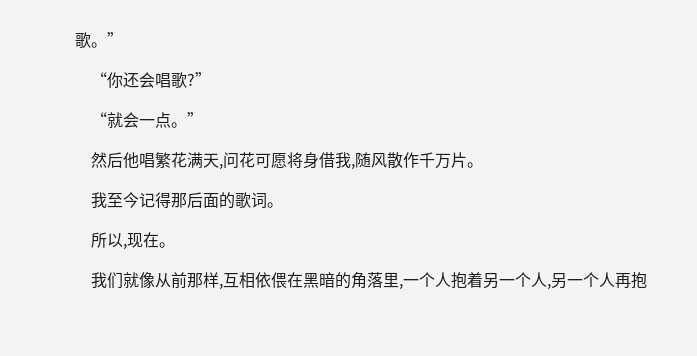歌。”

    “你还会唱歌?”

    “就会一点。”

    然后他唱繁花满天,问花可愿将身借我,随风散作千万片。

    我至今记得那后面的歌词。

    所以,现在。

    我们就像从前那样,互相依偎在黑暗的角落里,一个人抱着另一个人,另一个人再抱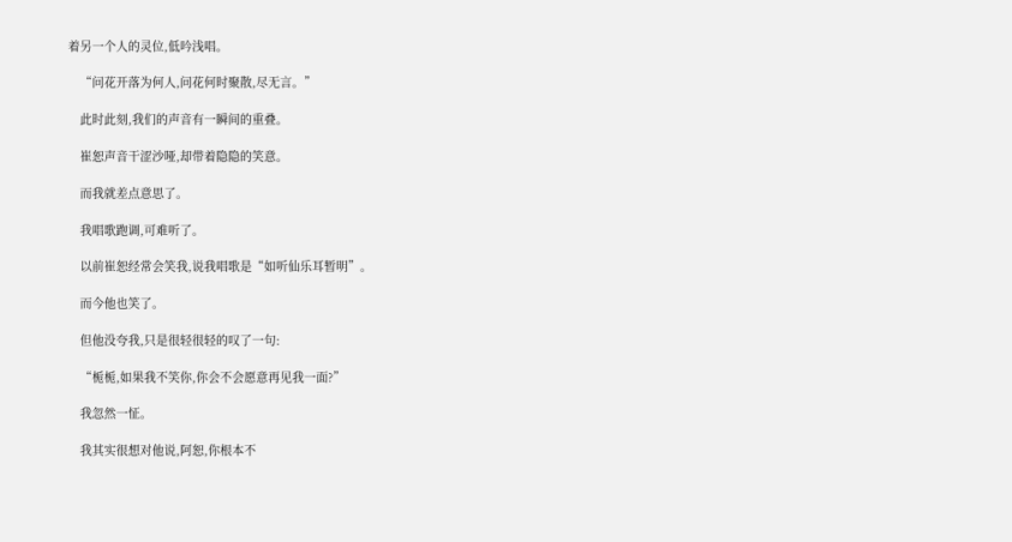着另一个人的灵位,低吟浅唱。

    “问花开落为何人,问花何时聚散,尽无言。”

    此时此刻,我们的声音有一瞬间的重叠。

    崔恕声音干涩沙哑,却带着隐隐的笑意。

    而我就差点意思了。

    我唱歌跑调,可难听了。

    以前崔恕经常会笑我,说我唱歌是“如听仙乐耳暂明”。

    而今他也笑了。

    但他没夸我,只是很轻很轻的叹了一句:

    “栀栀,如果我不笑你,你会不会愿意再见我一面?”

    我忽然一怔。

    我其实很想对他说,阿恕,你根本不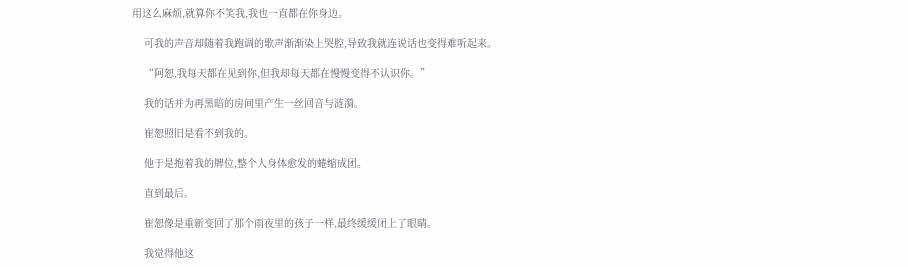用这么麻烦,就算你不笑我,我也一直都在你身边。

    可我的声音却随着我跑调的歌声渐渐染上哭腔,导致我就连说话也变得难听起来。

    “阿恕,我每天都在见到你,但我却每天都在慢慢变得不认识你。”

    我的话并为再黑暗的房间里产生一丝回音与涟漪。

    崔恕照旧是看不到我的。

    他于是抱着我的牌位,整个人身体愈发的蜷缩成团。

    直到最后。

    崔恕像是重新变回了那个雨夜里的孩子一样,最终缓缓闭上了眼睛。

    我觉得他这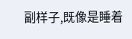副样子,既像是睡着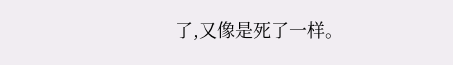了,又像是死了一样。